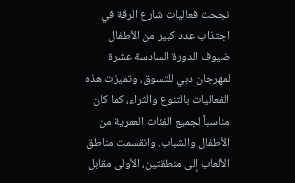نجحت فعاليات شارع الرقة في اجتذاب عدد كبير من الأطفال ضيوف الدورة السادسة عشرة لمهرجان دبي للتسوق، وتميزت هذه الفعاليات بالتنوع والثراء، كما كان مناسباً لجميع الفئات العمرية من الأطفال والشباب. وانقسمت مناطق الألعاب إلى منطقتين، الأولى مقابل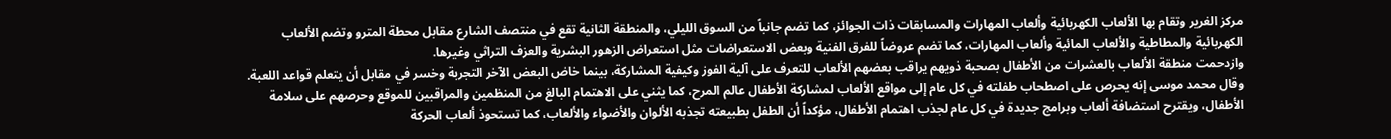مركز الغرير وتقام بها الألعاب الكهربائية وألعاب المهارات والمسابقات ذات الجوائز، كما تضم جانباً من السوق الليلي، والمنطقة الثانية تقع في منتصف الشارع مقابل محطة المترو وتضم الألعاب الكهربائية والمطاطية والألعاب المائية وألعاب المهارات، كما تضم عروضاً للفرق الفنية وبعض الاستعراضات مثل استعراض الزهور البشرية والعزف التراثي وغيرها.
وازدحمت منطقة الألعاب بالعشرات من الأطفال بصحبة ذويهم يراقب بعضهم الألعاب للتعرف على آلية الفوز وكيفية المشاركة، بينما خاض البعض الآخر التجربة وخسر في مقابل أن يتعلم قواعد اللعبة. وقال محمد موسى إنه يحرص على اصطحاب طفلته في كل عام إلى مواقع الألعاب لمشاركة الأطفال عالم المرح، كما يثني على الاهتمام البالغ من المنظمين والمراقبين للموقع وحرصهم على سلامة الأطفال، ويقترح استضافة ألعاب وبرامج جديدة في كل عام لجذب اهتمام الأطفال، مؤكداً أن الطفل بطبيعته تجذبه الألوان والأضواء والألعاب، كما تستحوذ ألعاب الحركة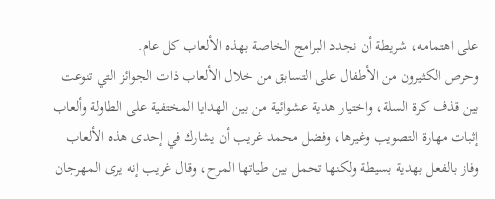على اهتمامه، شريطة أن نجدد البرامج الخاصة بهذه الألعاب كل عام.
وحرص الكثيرون من الأطفال على التسابق من خلال الألعاب ذات الجوائز التي تنوعت بين قذف كرة السلة، واختيار هدية عشوائية من بين الهدايا المختفية على الطاولة وألعاب إثبات مهارة التصويب وغيرها، وفضل محمد غريب أن يشارك في إحدى هذه الألعاب وفاز بالفعل بهدية بسيطة ولكنها تحمل بين طياتها المرح، وقال غريب إنه يرى المهرجان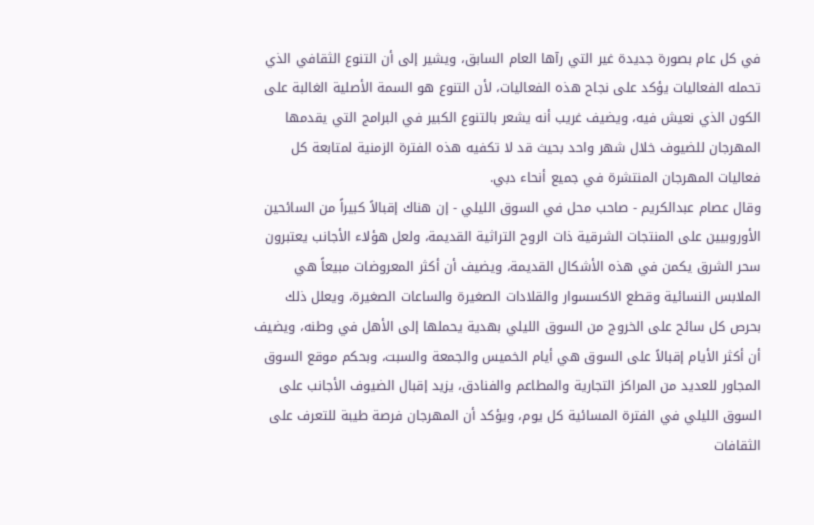في كل عام بصورة جديدة غير التي رآها العام السابق، ويشير إلى أن التنوع الثقافي الذي تحمله الفعاليات يؤكد على نجاح هذه الفعاليات، لأن التنوع هو السمة الأصلية الغالبة على الكون الذي نعيش فيه، ويضيف غريب أنه يشعر بالتنوع الكبير في البرامج التي يقدمها المهرجان للضيوف خلال شهر واحد بحيث قد لا تكفيه هذه الفترة الزمنية لمتابعة كل فعاليات المهرجان المنتشرة في جميع أنحاء دبي.
وقال عصام عبدالكريم - صاحب محل في السوق الليلي - إن هناك إقبالاً كبيراً من السائحين الأوروبيين على المنتجات الشرقية ذات الروح التراثية القديمة، ولعل هؤلاء الأجانب يعتبرون سحر الشرق يكمن في هذه الأشكال القديمة، ويضيف أن أكثر المعروضات مبيعاً هي الملابس النسائية وقطع الاكسسوار والقلادات الصغيرة والساعات الصغيرة، ويعلل ذلك بحرص كل سائح على الخروج من السوق الليلي بهدية يحملها إلى الأهل في وطنه، ويضيف أن أكثر الأيام إقبالاً على السوق هي أيام الخميس والجمعة والسبت، وبحكم موقع السوق المجاور للعديد من المراكز التجارية والمطاعم والفنادق، يزيد إقبال الضيوف الأجانب على السوق الليلي في الفترة المسائية كل يوم، ويؤكد أن المهرجان فرصة طيبة للتعرف على الثقافات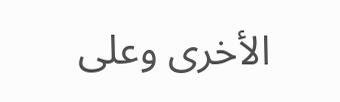الأخرى وعلى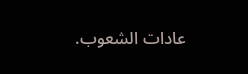عادات الشعوب.